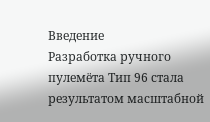Введение
Разработка ручного пулемёта Тип 96 стала результатом масштабной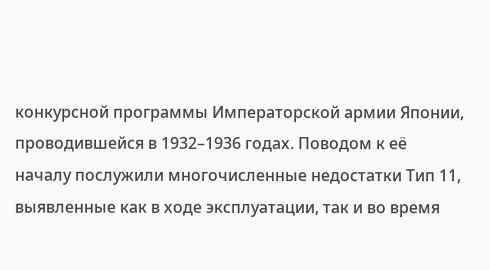конкурсной программы Императорской армии Японии, проводившейся в 1932–1936 годах. Поводом к её началу послужили многочисленные недостатки Тип 11, выявленные как в ходе эксплуатации, так и во время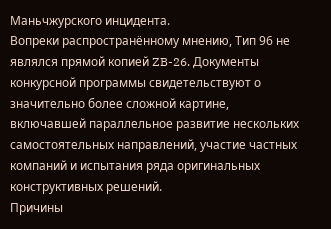Маньчжурского инцидента.
Вопреки распространённому мнению, Тип 96 не являлся прямой копией ZB-26. Документы конкурсной программы свидетельствуют о значительно более сложной картине, включавшей параллельное развитие нескольких самостоятельных направлений, участие частных компаний и испытания ряда оригинальных конструктивных решений.
Причины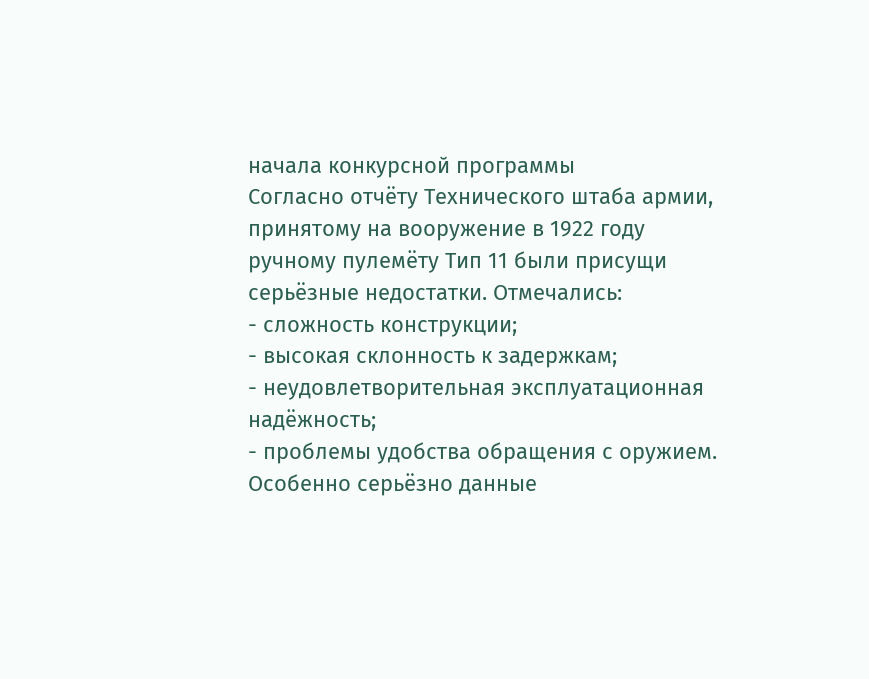начала конкурсной программы
Согласно отчёту Технического штаба армии, принятому на вооружение в 1922 году ручному пулемёту Тип 11 были присущи серьёзные недостатки. Отмечались:
- сложность конструкции;
- высокая склонность к задержкам;
- неудовлетворительная эксплуатационная надёжность;
- проблемы удобства обращения с оружием.
Особенно серьёзно данные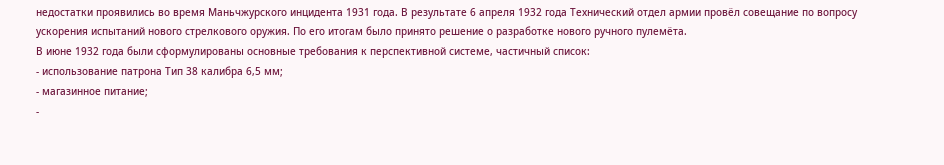недостатки проявились во время Маньчжурского инцидента 1931 года. В результате 6 апреля 1932 года Технический отдел армии провёл совещание по вопросу ускорения испытаний нового стрелкового оружия. По его итогам было принято решение о разработке нового ручного пулемёта.
В июне 1932 года были сформулированы основные требования к перспективной системе, частичный список:
- использование патрона Тип 38 калибра 6,5 мм;
- магазинное питание;
-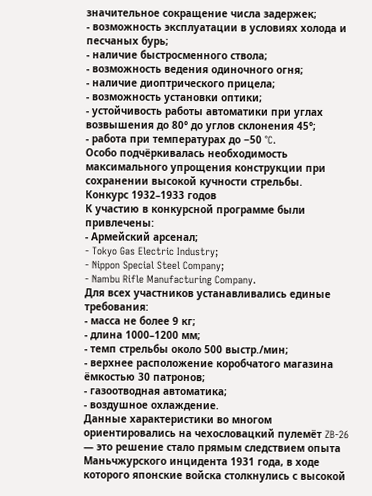значительное сокращение числа задержек;
- возможность эксплуатации в условиях холода и песчаных бурь;
- наличие быстросменного ствола;
- возможность ведения одиночного огня;
- наличие диоптрического прицела;
- возможность установки оптики;
- устойчивость работы автоматики при углах возвышения до 80° до углов склонения 45°;
- работа при температурах до −50 °C.
Особо подчёркивалась необходимость максимального упрощения конструкции при сохранении высокой кучности стрельбы.
Конкурс 1932–1933 годов
К участию в конкурсной программе были привлечены:
- Армейский арсенал;
- Tokyo Gas Electric Industry;
- Nippon Special Steel Company;
- Nambu Rifle Manufacturing Company.
Для всех участников устанавливались единые требования:
- масса не более 9 кг;
- длина 1000–1200 мм;
- темп стрельбы около 500 выстр./мин;
- верхнее расположение коробчатого магазина ёмкостью 30 патронов;
- газоотводная автоматика;
- воздушное охлаждение.
Данные характеристики во многом ориентировались на чехословацкий пулемёт ZB-26 — это решение стало прямым следствием опыта Маньчжурского инцидента 1931 года, в ходе которого японские войска столкнулись с высокой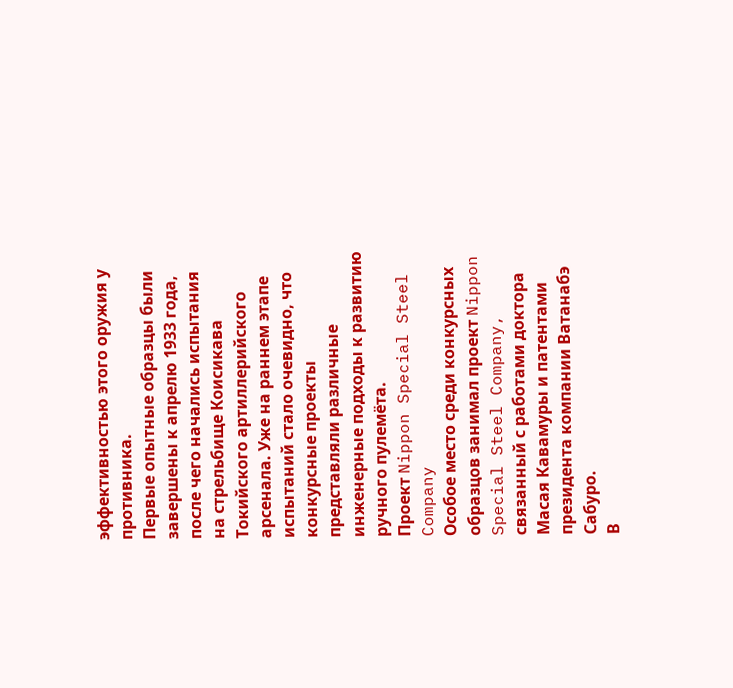эффективностью этого оружия у противника.
Первые опытные образцы были завершены к апрелю 1933 года, после чего начались испытания на стрельбище Коисикава Токийского артиллерийского арсенала. Уже на раннем этапе испытаний стало очевидно, что конкурсные проекты представляли различные инженерные подходы к развитию ручного пулемёта.
Проект Nippon Special Steel Company
Особое место среди конкурсных образцов занимал проект Nippon Special Steel Company, связанный с работами доктора Масая Кавамуры и патентами президента компании Ватанабэ Сабуро.
В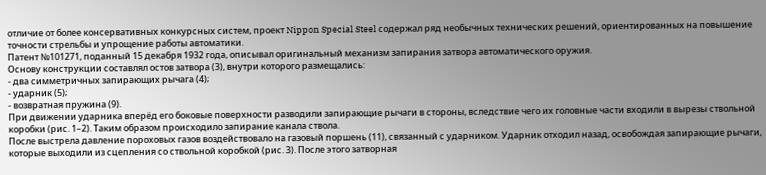отличие от более консервативных конкурсных систем, проект Nippon Special Steel содержал ряд необычных технических решений, ориентированных на повышение точности стрельбы и упрощение работы автоматики.
Патент №101271, поданный 15 декабря 1932 года, описывал оригинальный механизм запирания затвора автоматического оружия.
Основу конструкции составлял остов затвора (3), внутри которого размещались:
- два симметричных запирающих рычага (4);
- ударник (5);
- возвратная пружина (9).
При движении ударника вперёд его боковые поверхности разводили запирающие рычаги в стороны, вследствие чего их головные части входили в вырезы ствольной коробки (рис. 1–2). Таким образом происходило запирание канала ствола.
После выстрела давление пороховых газов воздействовало на газовый поршень (11), связанный с ударником. Ударник отходил назад, освобождая запирающие рычаги, которые выходили из сцепления со ствольной коробкой (рис. 3). После этого затворная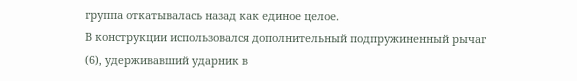группа откатывалась назад как единое целое.
В конструкции использовался дополнительный подпружиненный рычаг (6), удерживавший ударник в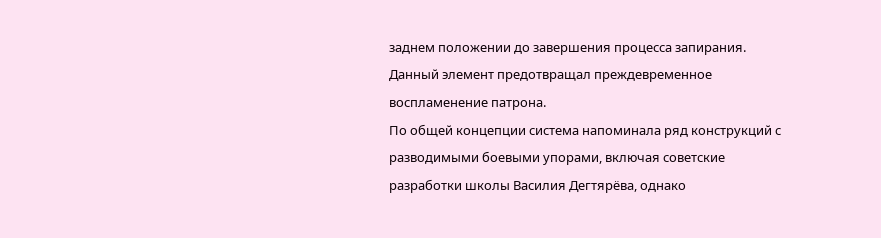заднем положении до завершения процесса запирания. Данный элемент предотвращал преждевременное воспламенение патрона.
По общей концепции система напоминала ряд конструкций с разводимыми боевыми упорами, включая советские разработки школы Василия Дегтярёва, однако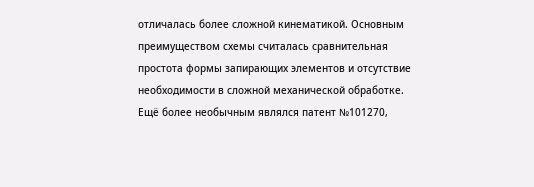отличалась более сложной кинематикой. Основным преимуществом схемы считалась сравнительная простота формы запирающих элементов и отсутствие необходимости в сложной механической обработке.
Ещё более необычным являлся патент №101270,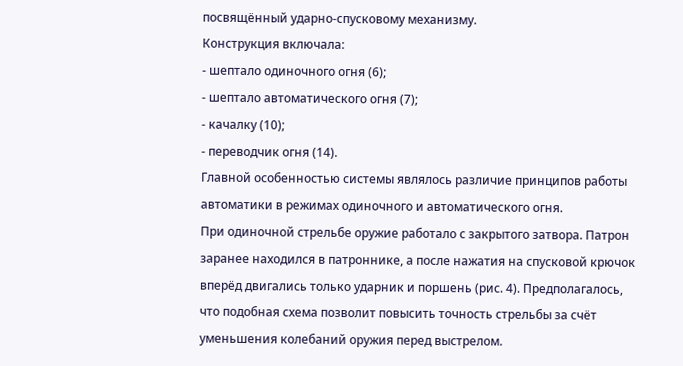посвящённый ударно-спусковому механизму.
Конструкция включала:
- шептало одиночного огня (6);
- шептало автоматического огня (7);
- качалку (10);
- переводчик огня (14).
Главной особенностью системы являлось различие принципов работы автоматики в режимах одиночного и автоматического огня.
При одиночной стрельбе оружие работало с закрытого затвора. Патрон заранее находился в патроннике, а после нажатия на спусковой крючок вперёд двигались только ударник и поршень (рис. 4). Предполагалось, что подобная схема позволит повысить точность стрельбы за счёт уменьшения колебаний оружия перед выстрелом.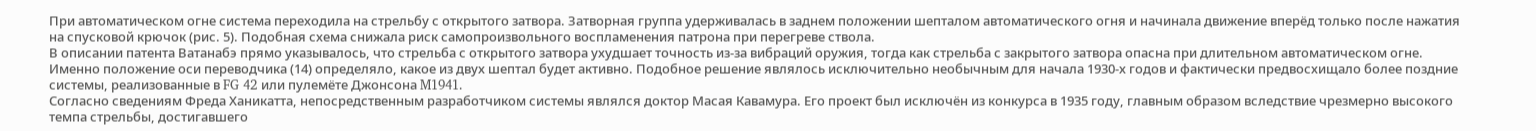При автоматическом огне система переходила на стрельбу с открытого затвора. Затворная группа удерживалась в заднем положении шепталом автоматического огня и начинала движение вперёд только после нажатия на спусковой крючок (рис. 5). Подобная схема снижала риск самопроизвольного воспламенения патрона при перегреве ствола.
В описании патента Ватанабэ прямо указывалось, что стрельба с открытого затвора ухудшает точность из-за вибраций оружия, тогда как стрельба с закрытого затвора опасна при длительном автоматическом огне. Именно положение оси переводчика (14) определяло, какое из двух шептал будет активно. Подобное решение являлось исключительно необычным для начала 1930-х годов и фактически предвосхищало более поздние системы, реализованные в FG 42 или пулемёте Джонсона M1941.
Согласно сведениям Фреда Ханикатта, непосредственным разработчиком системы являлся доктор Масая Кавамура. Его проект был исключён из конкурса в 1935 году, главным образом вследствие чрезмерно высокого темпа стрельбы, достигавшего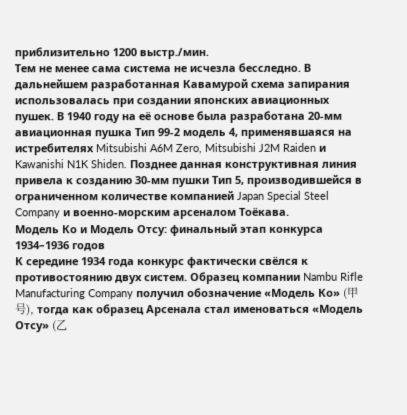приблизительно 1200 выстр./мин.
Тем не менее сама система не исчезла бесследно. В дальнейшем разработанная Кавамурой схема запирания использовалась при создании японских авиационных пушек. В 1940 году на её основе была разработана 20-мм авиационная пушка Тип 99-2 модель 4, применявшаяся на истребителях Mitsubishi A6M Zero, Mitsubishi J2M Raiden и Kawanishi N1K Shiden. Позднее данная конструктивная линия привела к созданию 30-мм пушки Тип 5, производившейся в ограниченном количестве компанией Japan Special Steel Company и военно-морским арсеналом Тоёкава.
Модель Ко и Модель Отсу: финальный этап конкурса 1934–1936 годов
К середине 1934 года конкурс фактически свёлся к противостоянию двух систем. Образец компании Nambu Rifle Manufacturing Company получил обозначение «Модель Ко» (甲号), тогда как образец Арсенала стал именоваться «Модель Отсу» (乙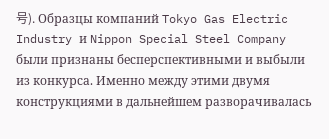号). Образцы компаний Tokyo Gas Electric Industry и Nippon Special Steel Company были признаны бесперспективными и выбыли из конкурса. Именно между этими двумя конструкциями в дальнейшем разворачивалась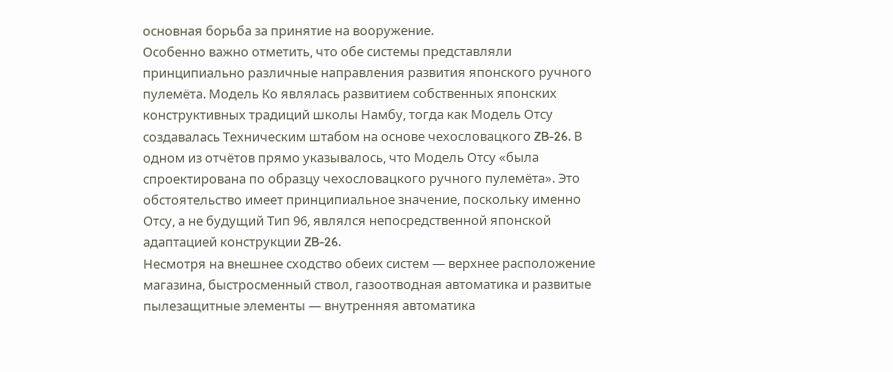основная борьба за принятие на вооружение.
Особенно важно отметить, что обе системы представляли принципиально различные направления развития японского ручного пулемёта. Модель Ко являлась развитием собственных японских конструктивных традиций школы Намбу, тогда как Модель Отсу создавалась Техническим штабом на основе чехословацкого ZB-26. В одном из отчётов прямо указывалось, что Модель Отсу «была спроектирована по образцу чехословацкого ручного пулемёта». Это обстоятельство имеет принципиальное значение, поскольку именно Отсу, а не будущий Тип 96, являлся непосредственной японской адаптацией конструкции ZB-26.
Несмотря на внешнее сходство обеих систем — верхнее расположение магазина, быстросменный ствол, газоотводная автоматика и развитые пылезащитные элементы — внутренняя автоматика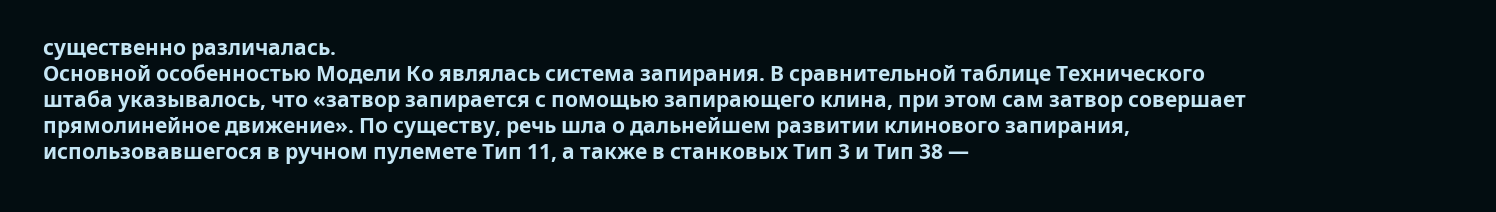существенно различалась.
Основной особенностью Модели Ко являлась система запирания. В сравнительной таблице Технического штаба указывалось, что «затвор запирается с помощью запирающего клина, при этом сам затвор совершает прямолинейное движение». По существу, речь шла о дальнейшем развитии клинового запирания, использовавшегося в ручном пулемете Тип 11, а также в станковых Тип 3 и Тип 38 —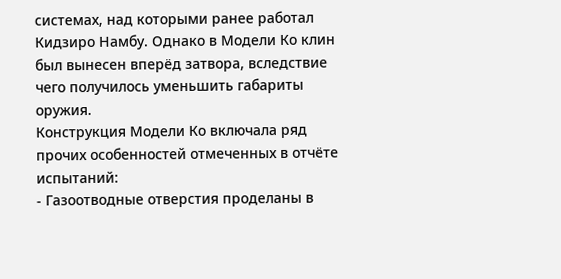системах, над которыми ранее работал Кидзиро Намбу. Однако в Модели Ко клин был вынесен вперёд затвора, вследствие чего получилось уменьшить габариты оружия.
Конструкция Модели Ко включала ряд прочих особенностей отмеченных в отчёте испытаний:
- Газоотводные отверстия проделаны в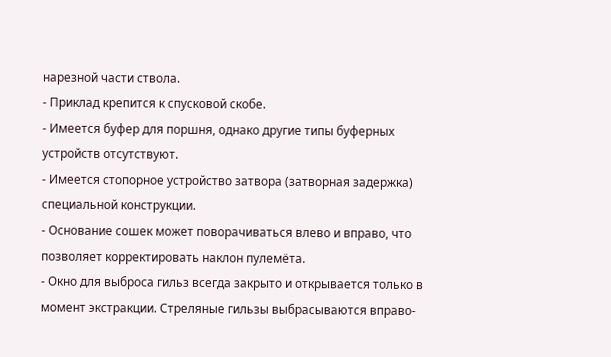нарезной части ствола.
- Приклад крепится к спусковой скобе.
- Имеется буфер для поршня, однако другие типы буферных устройств отсутствуют.
- Имеется стопорное устройство затвора (затворная задержка) специальной конструкции.
- Основание сошек может поворачиваться влево и вправо, что позволяет корректировать наклон пулемёта.
- Окно для выброса гильз всегда закрыто и открывается только в момент экстракции. Стреляные гильзы выбрасываются вправо-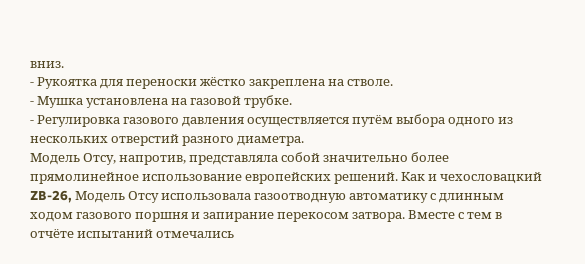вниз.
- Рукоятка для переноски жёстко закреплена на стволе.
- Мушка установлена на газовой трубке.
- Регулировка газового давления осуществляется путём выбора одного из нескольких отверстий разного диаметра.
Модель Отсу, напротив, представляла собой значительно более прямолинейное использование европейских решений. Как и чехословацкий ZB-26, Модель Отсу использовала газоотводную автоматику с длинным ходом газового поршня и запирание перекосом затвора. Вместе с тем в отчёте испытаний отмечались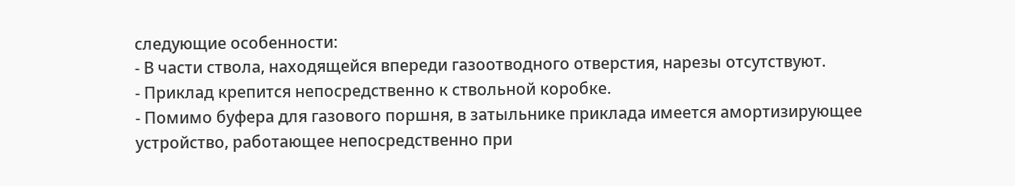следующие особенности:
- В части ствола, находящейся впереди газоотводного отверстия, нарезы отсутствуют.
- Приклад крепится непосредственно к ствольной коробке.
- Помимо буфера для газового поршня, в затыльнике приклада имеется амортизирующее устройство, работающее непосредственно при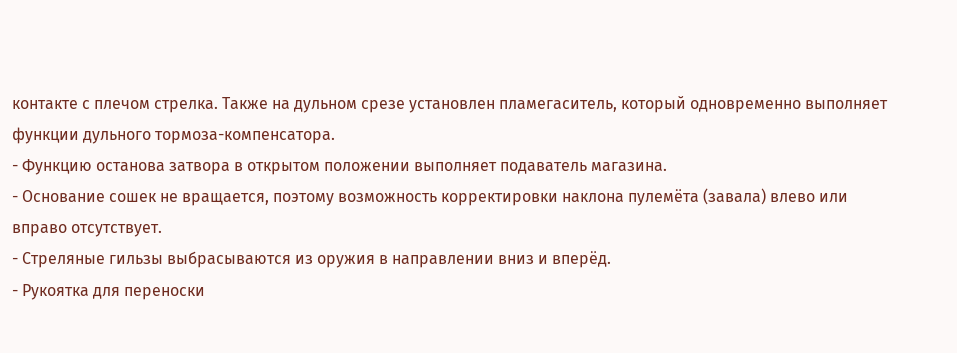контакте с плечом стрелка. Также на дульном срезе установлен пламегаситель, который одновременно выполняет функции дульного тормоза-компенсатора.
- Функцию останова затвора в открытом положении выполняет подаватель магазина.
- Основание сошек не вращается, поэтому возможность корректировки наклона пулемёта (завала) влево или вправо отсутствует.
- Стреляные гильзы выбрасываются из оружия в направлении вниз и вперёд.
- Рукоятка для переноски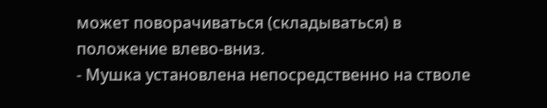может поворачиваться (складываться) в положение влево-вниз.
- Мушка установлена непосредственно на стволе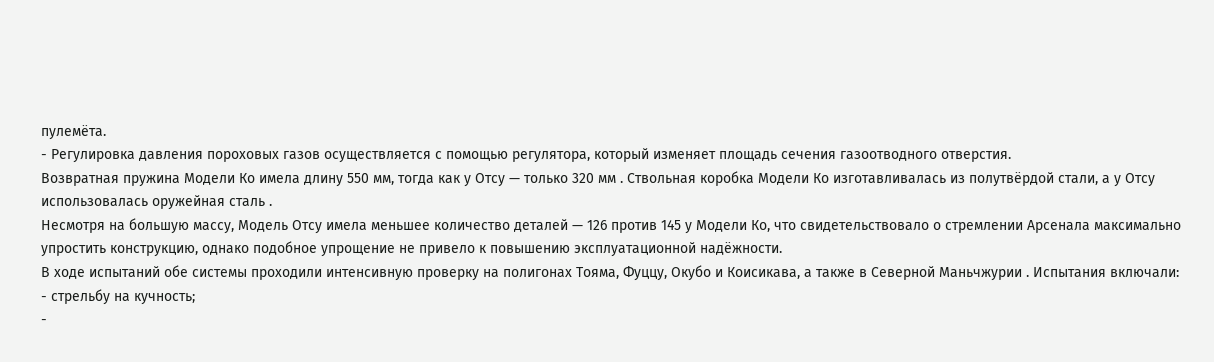пулемёта.
- Регулировка давления пороховых газов осуществляется с помощью регулятора, который изменяет площадь сечения газоотводного отверстия.
Возвратная пружина Модели Ко имела длину 550 мм, тогда как у Отсу — только 320 мм . Ствольная коробка Модели Ко изготавливалась из полутвёрдой стали, а у Отсу использовалась оружейная сталь .
Несмотря на большую массу, Модель Отсу имела меньшее количество деталей — 126 против 145 у Модели Ко, что свидетельствовало о стремлении Арсенала максимально упростить конструкцию, однако подобное упрощение не привело к повышению эксплуатационной надёжности.
В ходе испытаний обе системы проходили интенсивную проверку на полигонах Тояма, Фуццу, Окубо и Коисикава, а также в Северной Маньчжурии . Испытания включали:
- стрельбу на кучность;
-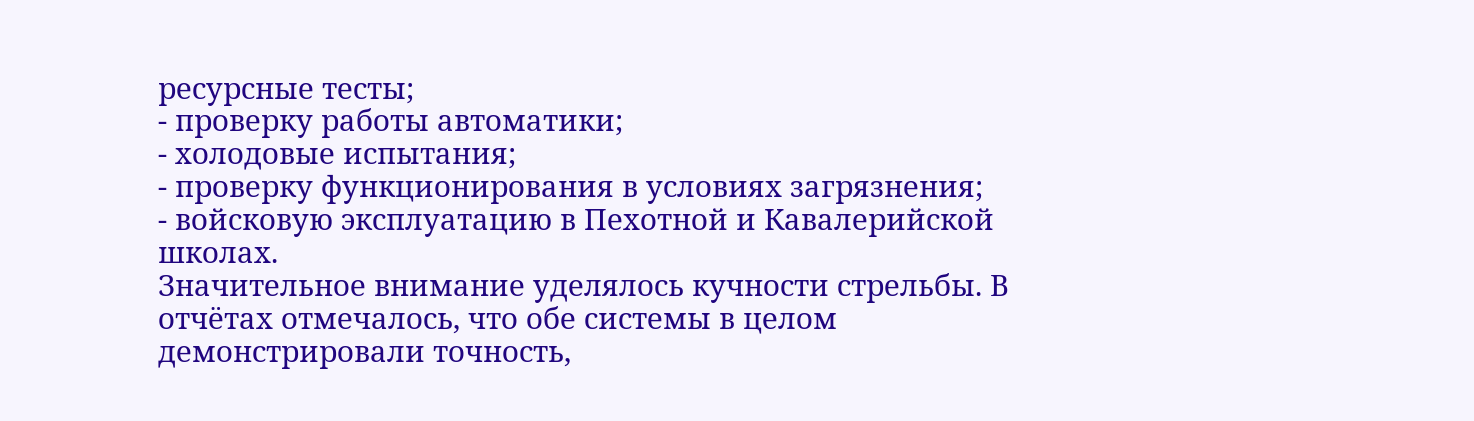ресурсные тесты;
- проверку работы автоматики;
- холодовые испытания;
- проверку функционирования в условиях загрязнения;
- войсковую эксплуатацию в Пехотной и Кавалерийской школах.
Значительное внимание уделялось кучности стрельбы. В отчётах отмечалось, что обе системы в целом демонстрировали точность,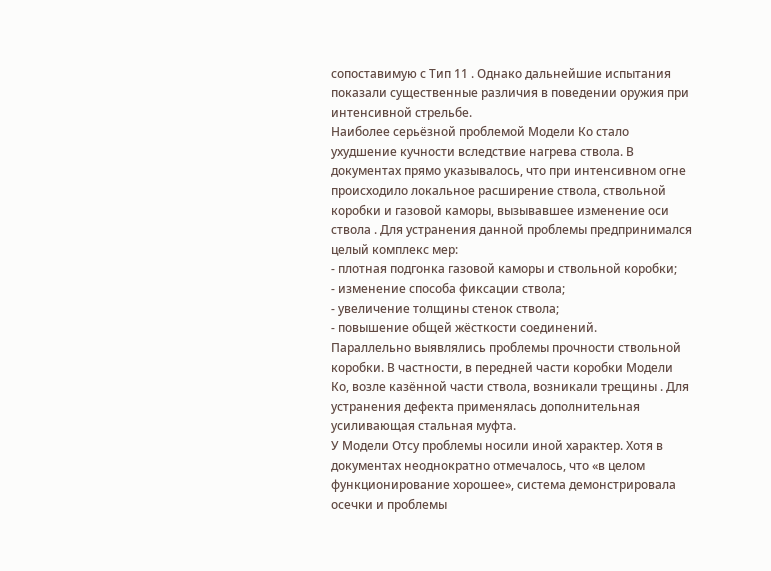сопоставимую с Тип 11 . Однако дальнейшие испытания показали существенные различия в поведении оружия при интенсивной стрельбе.
Наиболее серьёзной проблемой Модели Ко стало ухудшение кучности вследствие нагрева ствола. В документах прямо указывалось, что при интенсивном огне происходило локальное расширение ствола, ствольной коробки и газовой каморы, вызывавшее изменение оси ствола . Для устранения данной проблемы предпринимался целый комплекс мер:
- плотная подгонка газовой каморы и ствольной коробки;
- изменение способа фиксации ствола;
- увеличение толщины стенок ствола;
- повышение общей жёсткости соединений.
Параллельно выявлялись проблемы прочности ствольной коробки. В частности, в передней части коробки Модели Ко, возле казённой части ствола, возникали трещины . Для устранения дефекта применялась дополнительная усиливающая стальная муфта.
У Модели Отсу проблемы носили иной характер. Хотя в документах неоднократно отмечалось, что «в целом функционирование хорошее», система демонстрировала осечки и проблемы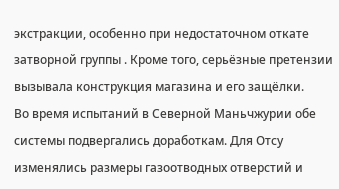экстракции, особенно при недостаточном откате затворной группы . Кроме того, серьёзные претензии вызывала конструкция магазина и его защёлки.
Во время испытаний в Северной Маньчжурии обе системы подвергались доработкам. Для Отсу изменялись размеры газоотводных отверстий и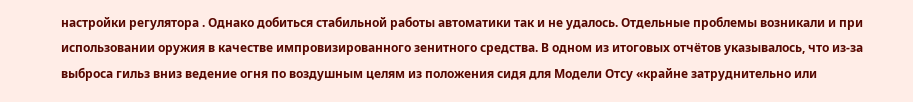настройки регулятора . Однако добиться стабильной работы автоматики так и не удалось. Отдельные проблемы возникали и при использовании оружия в качестве импровизированного зенитного средства. В одном из итоговых отчётов указывалось, что из-за выброса гильз вниз ведение огня по воздушным целям из положения сидя для Модели Отсу «крайне затруднительно или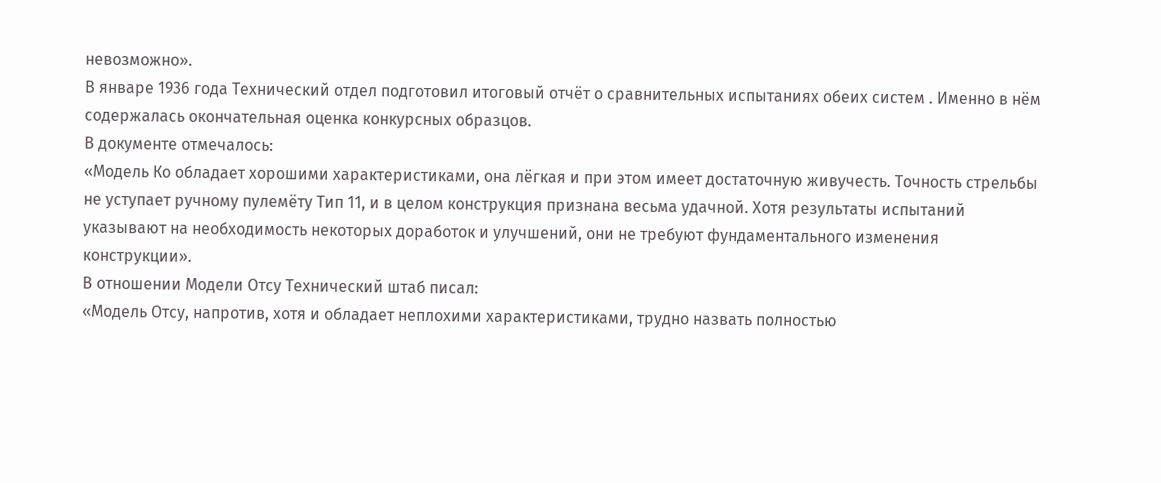невозможно».
В январе 1936 года Технический отдел подготовил итоговый отчёт о сравнительных испытаниях обеих систем . Именно в нём содержалась окончательная оценка конкурсных образцов.
В документе отмечалось:
«Модель Ко обладает хорошими характеристиками, она лёгкая и при этом имеет достаточную живучесть. Точность стрельбы не уступает ручному пулемёту Тип 11, и в целом конструкция признана весьма удачной. Хотя результаты испытаний указывают на необходимость некоторых доработок и улучшений, они не требуют фундаментального изменения конструкции».
В отношении Модели Отсу Технический штаб писал:
«Модель Отсу, напротив, хотя и обладает неплохими характеристиками, трудно назвать полностью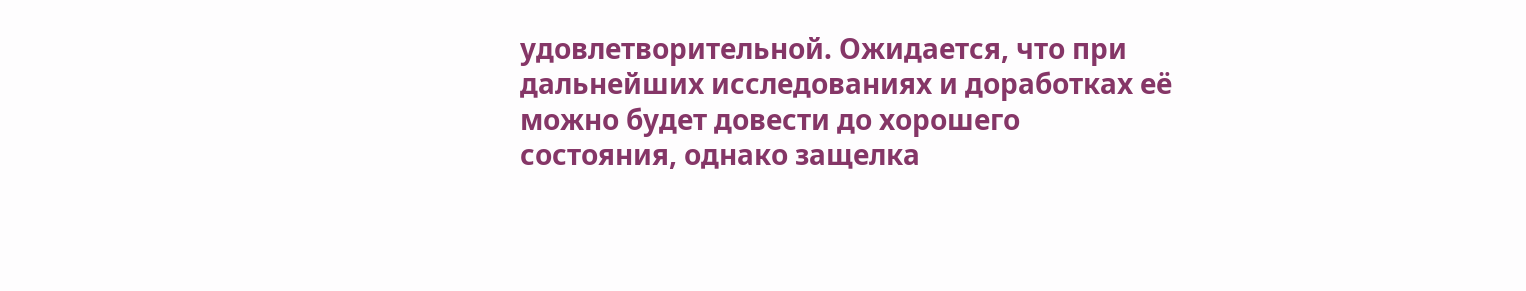удовлетворительной. Ожидается, что при дальнейших исследованиях и доработках её можно будет довести до хорошего состояния, однако защелка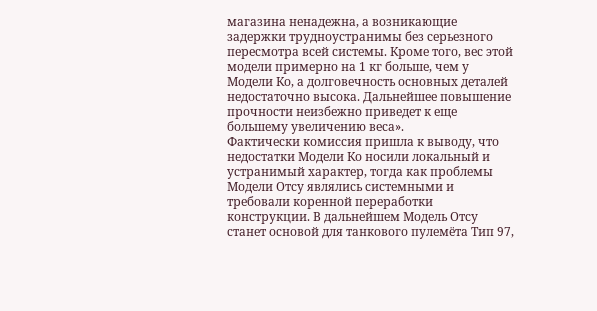магазина ненадежна, а возникающие задержки трудноустранимы без серьезного пересмотра всей системы. Кроме того, вес этой модели примерно на 1 кг больше, чем у Модели Ко, а долговечность основных деталей недостаточно высока. Дальнейшее повышение прочности неизбежно приведет к еще большему увеличению веса».
Фактически комиссия пришла к выводу, что недостатки Модели Ко носили локальный и устранимый характер, тогда как проблемы Модели Отсу являлись системными и требовали коренной переработки конструкции. В дальнейшем Модель Отсу станет основой для танкового пулемёта Тип 97,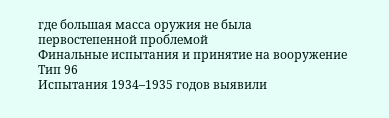где большая масса оружия не была первостепенной проблемой
Финальные испытания и принятие на вооружение Тип 96
Испытания 1934–1935 годов выявили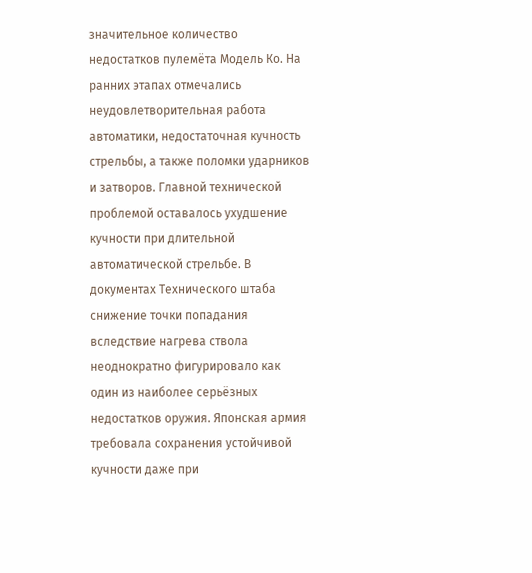значительное количество недостатков пулемёта Модель Ко. На ранних этапах отмечались неудовлетворительная работа автоматики, недостаточная кучность стрельбы, а также поломки ударников и затворов. Главной технической проблемой оставалось ухудшение кучности при длительной автоматической стрельбе. В документах Технического штаба снижение точки попадания вследствие нагрева ствола неоднократно фигурировало как один из наиболее серьёзных недостатков оружия. Японская армия требовала сохранения устойчивой кучности даже при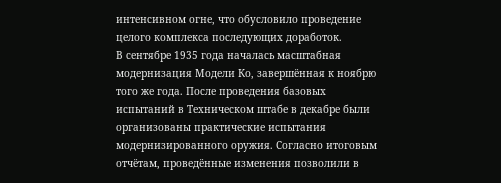интенсивном огне, что обусловило проведение целого комплекса последующих доработок.
В сентябре 1935 года началась масштабная модернизация Модели Ко, завершённая к ноябрю того же года. После проведения базовых испытаний в Техническом штабе в декабре были организованы практические испытания модернизированного оружия. Согласно итоговым отчётам, проведённые изменения позволили в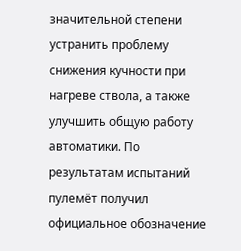значительной степени устранить проблему снижения кучности при нагреве ствола, а также улучшить общую работу автоматики. По результатам испытаний пулемёт получил официальное обозначение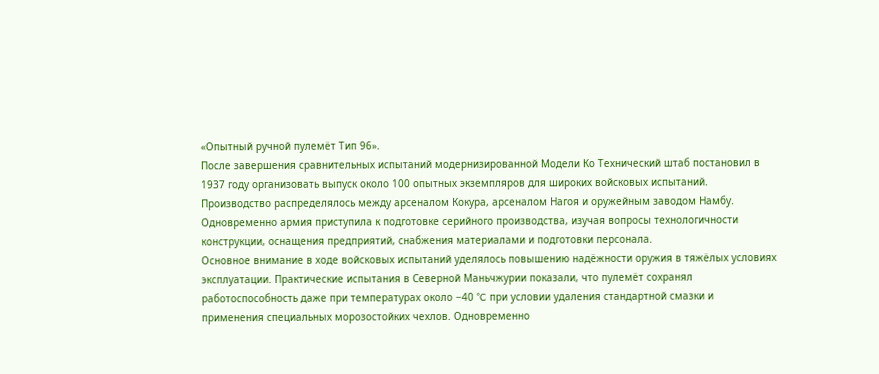«Опытный ручной пулемёт Тип 96».
После завершения сравнительных испытаний модернизированной Модели Ко Технический штаб постановил в 1937 году организовать выпуск около 100 опытных экземпляров для широких войсковых испытаний. Производство распределялось между арсеналом Кокура, арсеналом Нагоя и оружейным заводом Намбу. Одновременно армия приступила к подготовке серийного производства, изучая вопросы технологичности конструкции, оснащения предприятий, снабжения материалами и подготовки персонала.
Основное внимание в ходе войсковых испытаний уделялось повышению надёжности оружия в тяжёлых условиях эксплуатации. Практические испытания в Северной Маньчжурии показали, что пулемёт сохранял работоспособность даже при температурах около −40 °C при условии удаления стандартной смазки и применения специальных морозостойких чехлов. Одновременно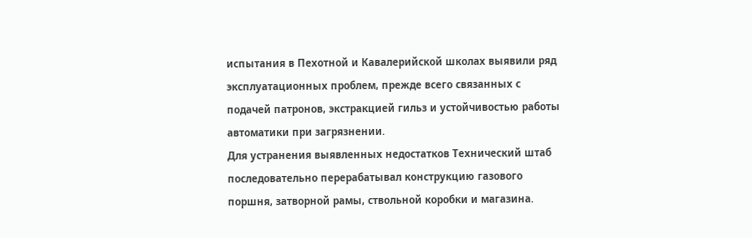испытания в Пехотной и Кавалерийской школах выявили ряд эксплуатационных проблем, прежде всего связанных с подачей патронов, экстракцией гильз и устойчивостью работы автоматики при загрязнении.
Для устранения выявленных недостатков Технический штаб последовательно перерабатывал конструкцию газового поршня, затворной рамы, ствольной коробки и магазина.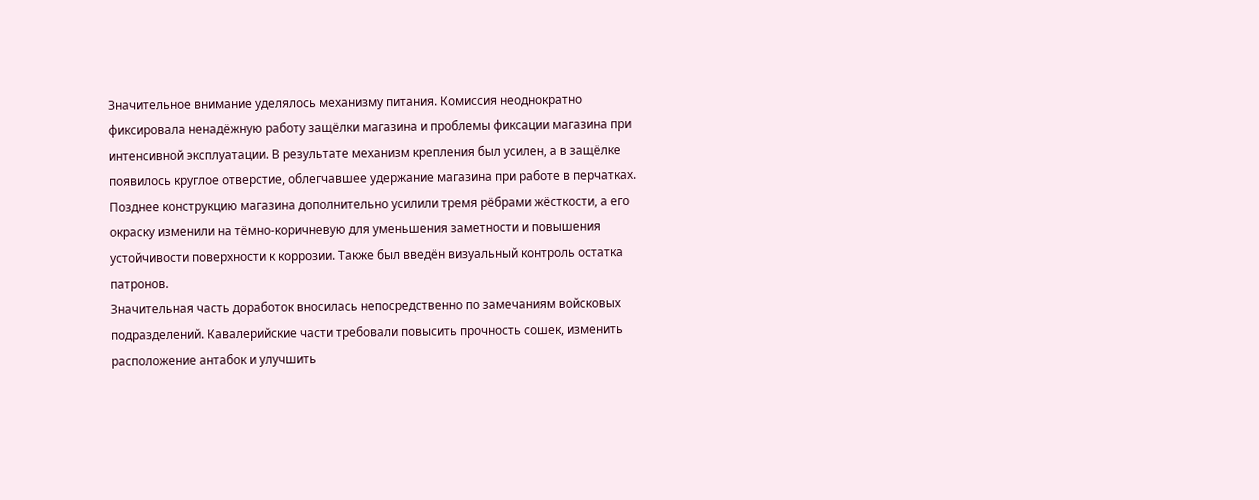Значительное внимание уделялось механизму питания. Комиссия неоднократно фиксировала ненадёжную работу защёлки магазина и проблемы фиксации магазина при интенсивной эксплуатации. В результате механизм крепления был усилен, а в защёлке появилось круглое отверстие, облегчавшее удержание магазина при работе в перчатках. Позднее конструкцию магазина дополнительно усилили тремя рёбрами жёсткости, а его окраску изменили на тёмно-коричневую для уменьшения заметности и повышения устойчивости поверхности к коррозии. Также был введён визуальный контроль остатка патронов.
Значительная часть доработок вносилась непосредственно по замечаниям войсковых подразделений. Кавалерийские части требовали повысить прочность сошек, изменить расположение антабок и улучшить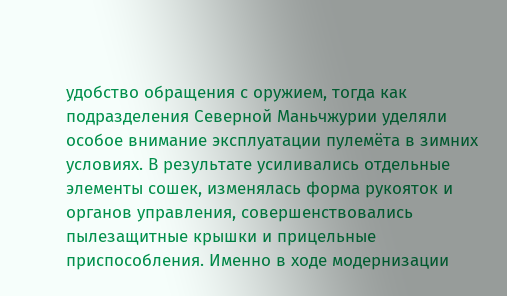удобство обращения с оружием, тогда как подразделения Северной Маньчжурии уделяли особое внимание эксплуатации пулемёта в зимних условиях. В результате усиливались отдельные элементы сошек, изменялась форма рукояток и органов управления, совершенствовались пылезащитные крышки и прицельные приспособления. Именно в ходе модернизации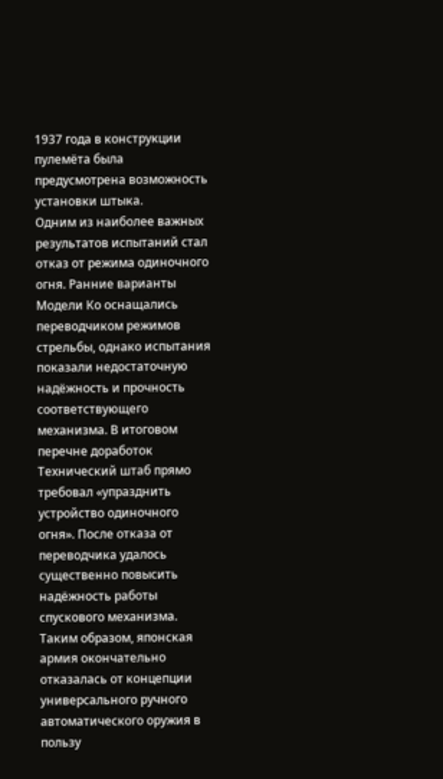1937 года в конструкции пулемёта была предусмотрена возможность установки штыка.
Одним из наиболее важных результатов испытаний стал отказ от режима одиночного огня. Ранние варианты Модели Ко оснащались переводчиком режимов стрельбы, однако испытания показали недостаточную надёжность и прочность соответствующего механизма. В итоговом перечне доработок Технический штаб прямо требовал «упразднить устройство одиночного огня». После отказа от переводчика удалось существенно повысить надёжность работы спускового механизма. Таким образом, японская армия окончательно отказалась от концепции универсального ручного автоматического оружия в пользу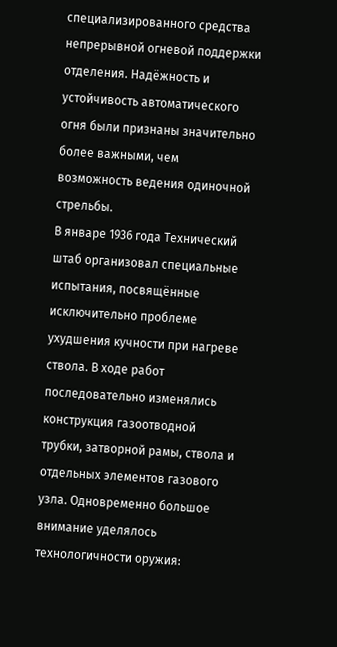специализированного средства непрерывной огневой поддержки отделения. Надёжность и устойчивость автоматического огня были признаны значительно более важными, чем возможность ведения одиночной стрельбы.
В январе 1936 года Технический штаб организовал специальные испытания, посвящённые исключительно проблеме ухудшения кучности при нагреве ствола. В ходе работ последовательно изменялись конструкция газоотводной трубки, затворной рамы, ствола и отдельных элементов газового узла. Одновременно большое внимание уделялось технологичности оружия: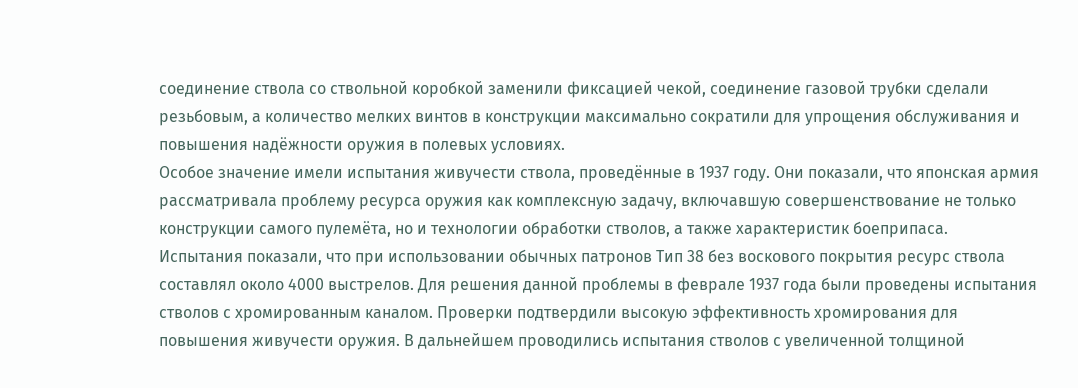соединение ствола со ствольной коробкой заменили фиксацией чекой, соединение газовой трубки сделали резьбовым, а количество мелких винтов в конструкции максимально сократили для упрощения обслуживания и повышения надёжности оружия в полевых условиях.
Особое значение имели испытания живучести ствола, проведённые в 1937 году. Они показали, что японская армия рассматривала проблему ресурса оружия как комплексную задачу, включавшую совершенствование не только конструкции самого пулемёта, но и технологии обработки стволов, а также характеристик боеприпаса.
Испытания показали, что при использовании обычных патронов Тип 38 без воскового покрытия ресурс ствола составлял около 4000 выстрелов. Для решения данной проблемы в феврале 1937 года были проведены испытания стволов с хромированным каналом. Проверки подтвердили высокую эффективность хромирования для повышения живучести оружия. В дальнейшем проводились испытания стволов с увеличенной толщиной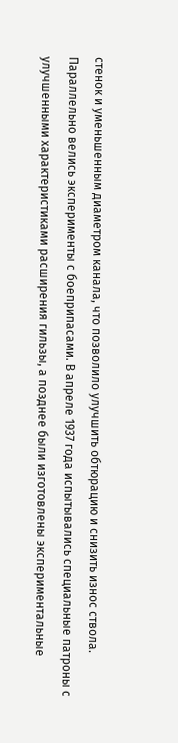стенок и уменьшенным диаметром канала, что позволило улучшить обтюрацию и снизить износ ствола.
Параллельно велись эксперименты с боеприпасами. В апреле 1937 года испытывались специальные патроны с улучшенными характеристиками расширения гильзы, а позднее были изготовлены экспериментальные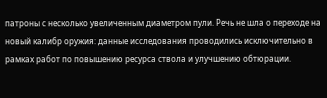патроны с несколько увеличенным диаметром пули. Речь не шла о переходе на новый калибр оружия: данные исследования проводились исключительно в рамках работ по повышению ресурса ствола и улучшению обтюрации.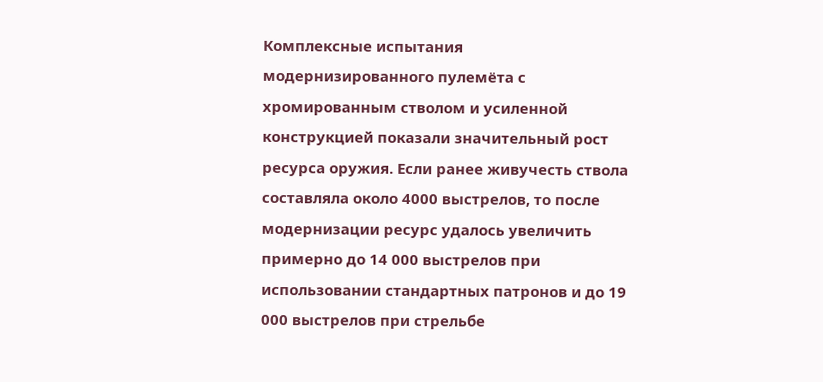Комплексные испытания модернизированного пулемёта с хромированным стволом и усиленной конструкцией показали значительный рост ресурса оружия. Если ранее живучесть ствола составляла около 4000 выстрелов, то после модернизации ресурс удалось увеличить примерно до 14 000 выстрелов при использовании стандартных патронов и до 19 000 выстрелов при стрельбе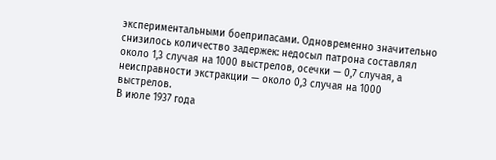экспериментальными боеприпасами. Одновременно значительно снизилось количество задержек: недосыл патрона составлял около 1,3 случая на 1000 выстрелов, осечки — 0,7 случая, а неисправности экстракции — около 0,3 случая на 1000 выстрелов.
В июле 1937 года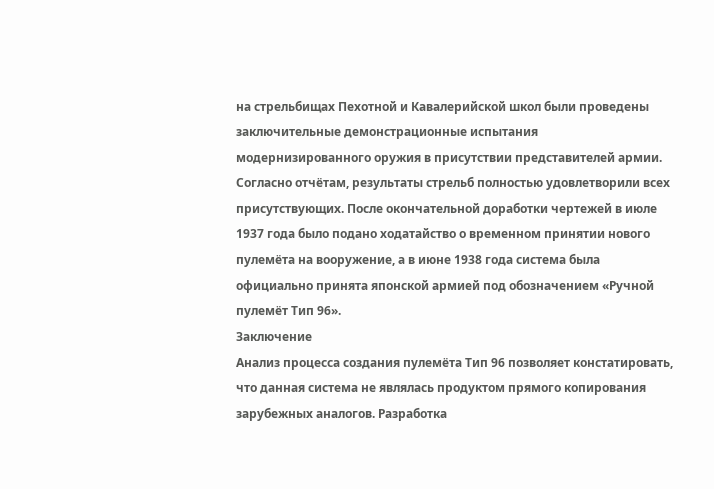на стрельбищах Пехотной и Кавалерийской школ были проведены заключительные демонстрационные испытания модернизированного оружия в присутствии представителей армии. Согласно отчётам, результаты стрельб полностью удовлетворили всех присутствующих. После окончательной доработки чертежей в июле 1937 года было подано ходатайство о временном принятии нового пулемёта на вооружение, а в июне 1938 года система была официально принята японской армией под обозначением «Ручной пулемёт Тип 96».
Заключение
Анализ процесса создания пулемёта Тип 96 позволяет констатировать, что данная система не являлась продуктом прямого копирования зарубежных аналогов. Разработка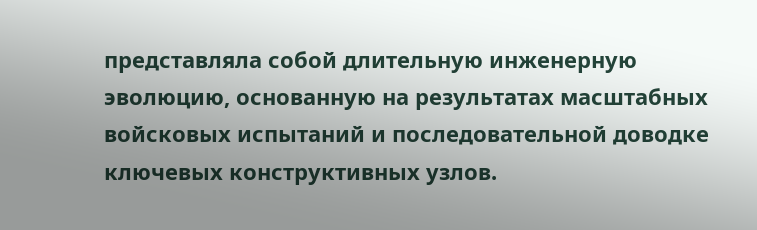представляла собой длительную инженерную эволюцию, основанную на результатах масштабных войсковых испытаний и последовательной доводке ключевых конструктивных узлов.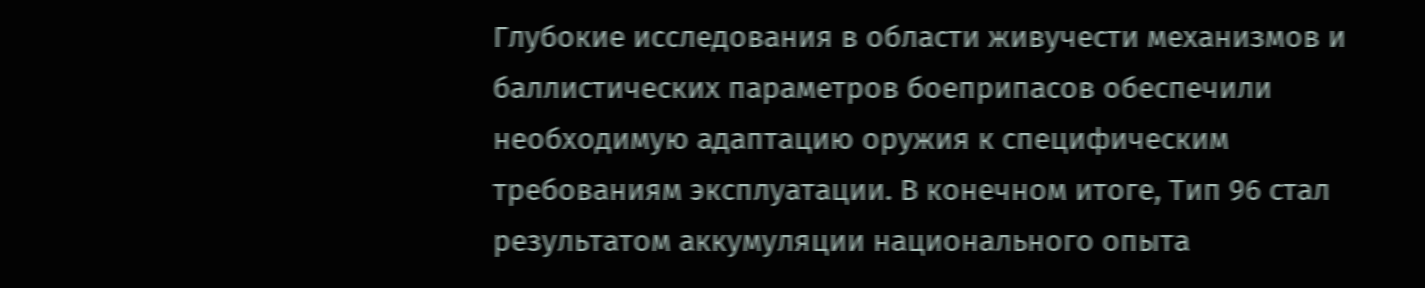Глубокие исследования в области живучести механизмов и баллистических параметров боеприпасов обеспечили необходимую адаптацию оружия к специфическим требованиям эксплуатации. В конечном итоге, Тип 96 стал результатом аккумуляции национального опыта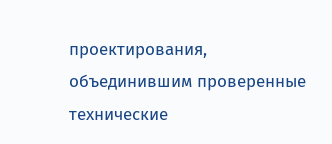проектирования, объединившим проверенные технические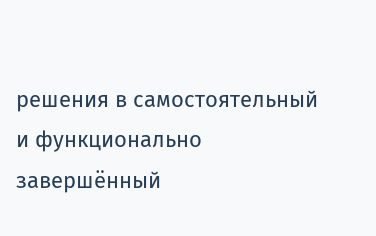решения в самостоятельный и функционально завершённый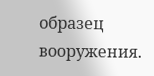образец вооружения.